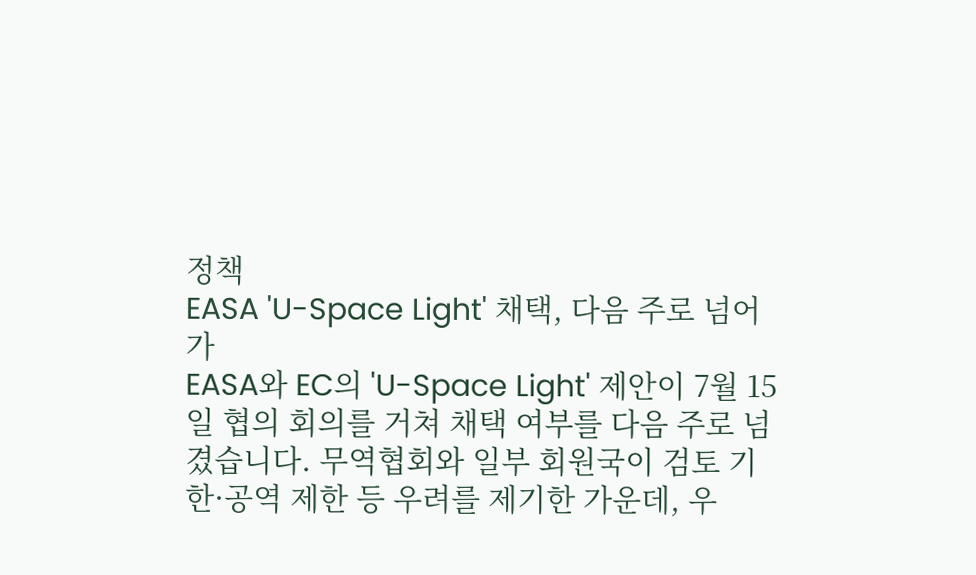정책
EASA 'U-Space Light' 채택, 다음 주로 넘어가
EASA와 EC의 'U-Space Light' 제안이 7월 15일 협의 회의를 거쳐 채택 여부를 다음 주로 넘겼습니다. 무역협회와 일부 회원국이 검토 기한·공역 제한 등 우려를 제기한 가운데, 우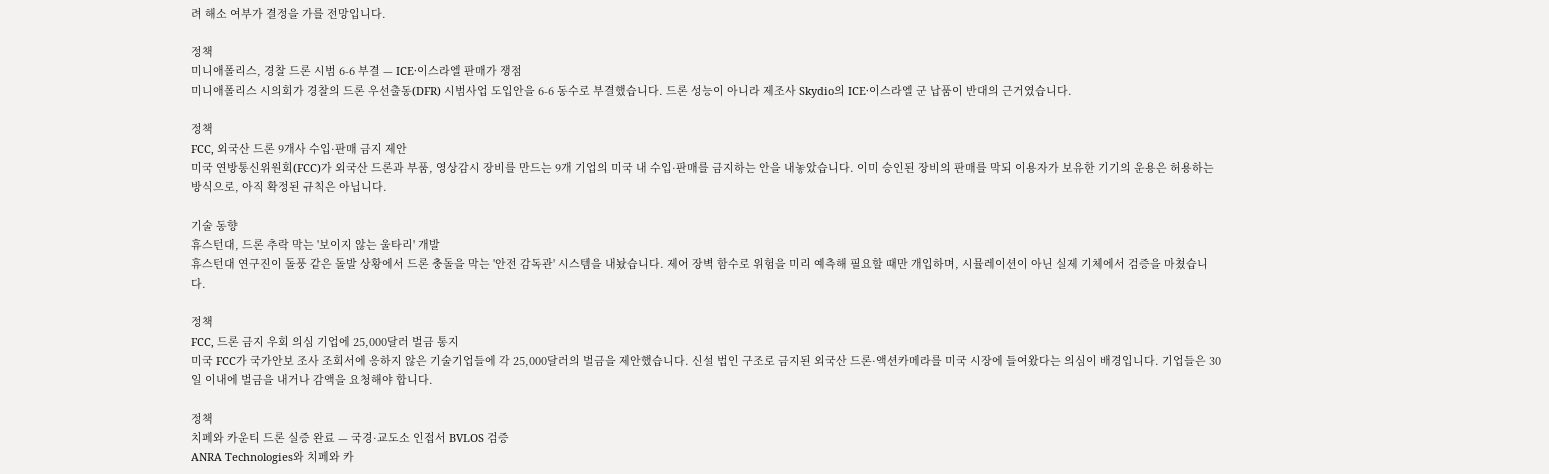려 해소 여부가 결정을 가를 전망입니다.

정책
미니애폴리스, 경찰 드론 시범 6-6 부결 — ICE·이스라엘 판매가 쟁점
미니애폴리스 시의회가 경찰의 드론 우선출동(DFR) 시범사업 도입안을 6-6 동수로 부결했습니다. 드론 성능이 아니라 제조사 Skydio의 ICE·이스라엘 군 납품이 반대의 근거였습니다.

정책
FCC, 외국산 드론 9개사 수입·판매 금지 제안
미국 연방통신위원회(FCC)가 외국산 드론과 부품, 영상감시 장비를 만드는 9개 기업의 미국 내 수입·판매를 금지하는 안을 내놓았습니다. 이미 승인된 장비의 판매를 막되 이용자가 보유한 기기의 운용은 허용하는 방식으로, 아직 확정된 규칙은 아닙니다.

기술 동향
휴스턴대, 드론 추락 막는 '보이지 않는 울타리' 개발
휴스턴대 연구진이 돌풍 같은 돌발 상황에서 드론 충돌을 막는 '안전 감독관' 시스템을 내놨습니다. 제어 장벽 함수로 위험을 미리 예측해 필요할 때만 개입하며, 시뮬레이션이 아닌 실제 기체에서 검증을 마쳤습니다.

정책
FCC, 드론 금지 우회 의심 기업에 25,000달러 벌금 통지
미국 FCC가 국가안보 조사 조회서에 응하지 않은 기술기업들에 각 25,000달러의 벌금을 제안했습니다. 신설 법인 구조로 금지된 외국산 드론·액션카메라를 미국 시장에 들여왔다는 의심이 배경입니다. 기업들은 30일 이내에 벌금을 내거나 감액을 요청해야 합니다.

정책
치페와 카운티 드론 실증 완료 — 국경·교도소 인접서 BVLOS 검증
ANRA Technologies와 치페와 카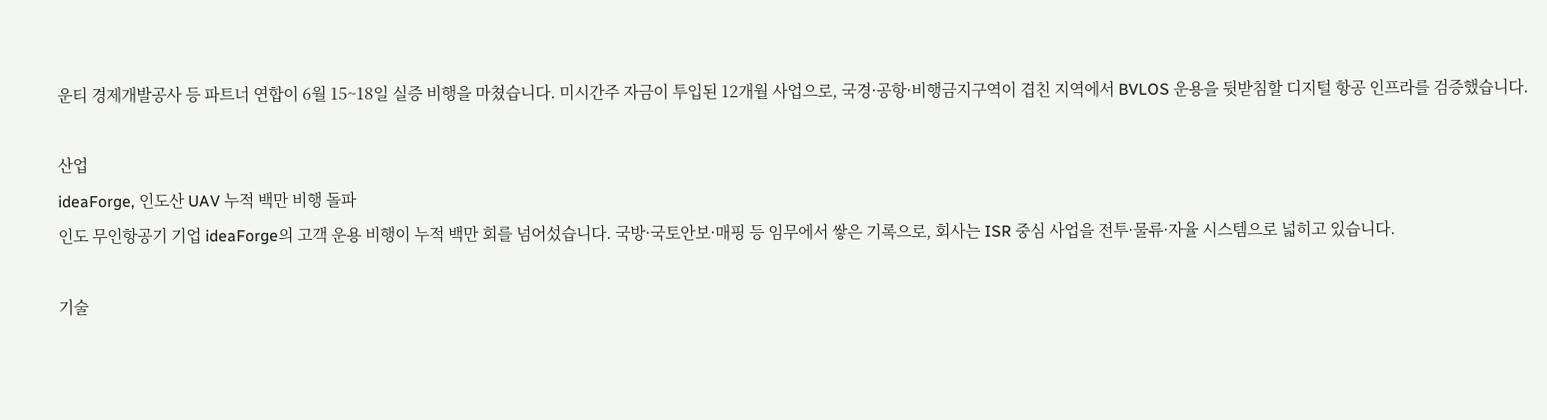운티 경제개발공사 등 파트너 연합이 6월 15~18일 실증 비행을 마쳤습니다. 미시간주 자금이 투입된 12개월 사업으로, 국경·공항·비행금지구역이 겹친 지역에서 BVLOS 운용을 뒷받침할 디지털 항공 인프라를 검증했습니다.

산업
ideaForge, 인도산 UAV 누적 백만 비행 돌파
인도 무인항공기 기업 ideaForge의 고객 운용 비행이 누적 백만 회를 넘어섰습니다. 국방·국토안보·매핑 등 임무에서 쌓은 기록으로, 회사는 ISR 중심 사업을 전투·물류·자율 시스템으로 넓히고 있습니다.

기술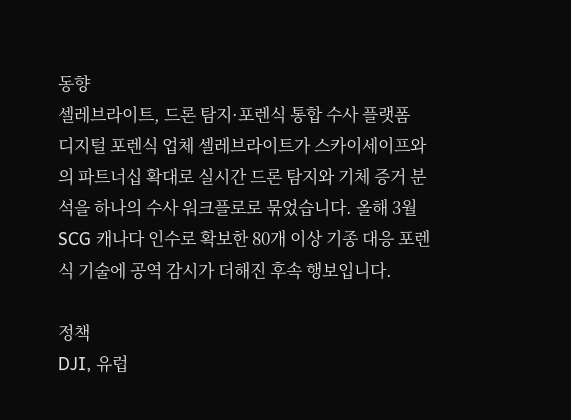동향
셀레브라이트, 드론 탐지·포렌식 통합 수사 플랫폼
디지털 포렌식 업체 셀레브라이트가 스카이세이프와의 파트너십 확대로 실시간 드론 탐지와 기체 증거 분석을 하나의 수사 워크플로로 묶었습니다. 올해 3월 SCG 캐나다 인수로 확보한 80개 이상 기종 대응 포렌식 기술에 공역 감시가 더해진 후속 행보입니다.

정책
DJI, 유럽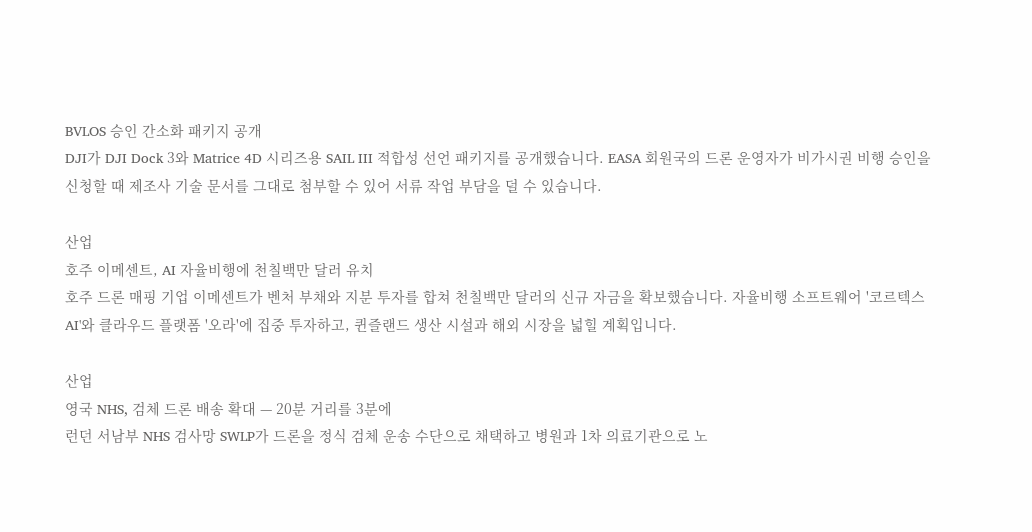BVLOS 승인 간소화 패키지 공개
DJI가 DJI Dock 3와 Matrice 4D 시리즈용 SAIL III 적합성 선언 패키지를 공개했습니다. EASA 회원국의 드론 운영자가 비가시권 비행 승인을 신청할 때 제조사 기술 문서를 그대로 첨부할 수 있어 서류 작업 부담을 덜 수 있습니다.

산업
호주 이메센트, AI 자율비행에 천칠백만 달러 유치
호주 드론 매핑 기업 이메센트가 벤처 부채와 지분 투자를 합쳐 천칠백만 달러의 신규 자금을 확보했습니다. 자율비행 소프트웨어 '코르텍스 AI'와 클라우드 플랫폼 '오라'에 집중 투자하고, 퀸즐랜드 생산 시설과 해외 시장을 넓힐 계획입니다.

산업
영국 NHS, 검체 드론 배송 확대 — 20분 거리를 3분에
런던 서남부 NHS 검사망 SWLP가 드론을 정식 검체 운송 수단으로 채택하고 병원과 1차 의료기관으로 노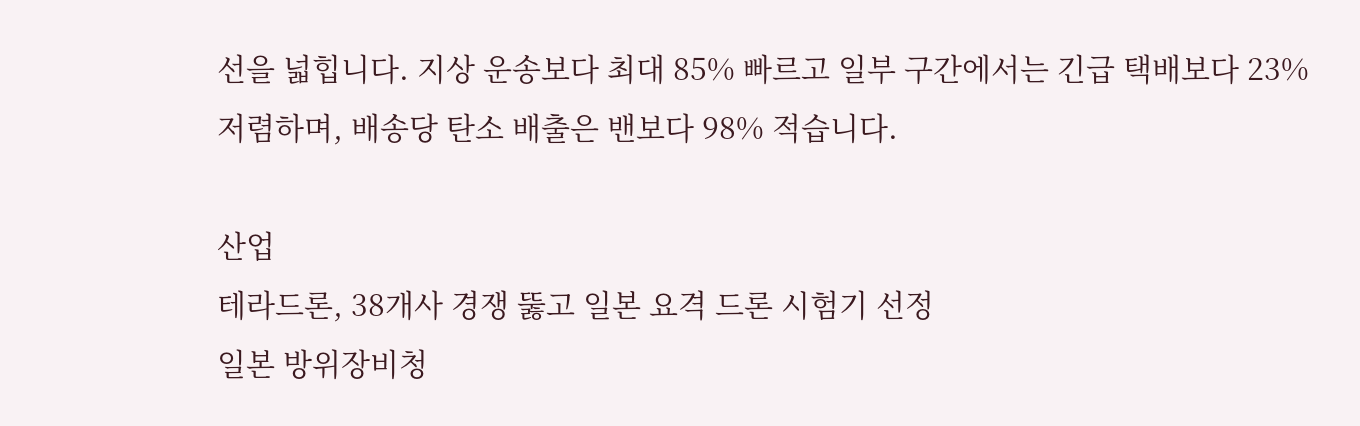선을 넓힙니다. 지상 운송보다 최대 85% 빠르고 일부 구간에서는 긴급 택배보다 23% 저렴하며, 배송당 탄소 배출은 밴보다 98% 적습니다.

산업
테라드론, 38개사 경쟁 뚫고 일본 요격 드론 시험기 선정
일본 방위장비청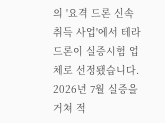의 '요격 드론 신속 취득 사업'에서 테라드론이 실증시험 업체로 선정됐습니다. 2026년 7월 실증을 거쳐 적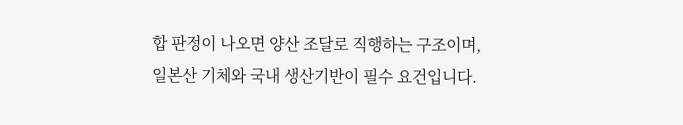합 판정이 나오면 양산 조달로 직행하는 구조이며, 일본산 기체와 국내 생산기반이 필수 요건입니다.